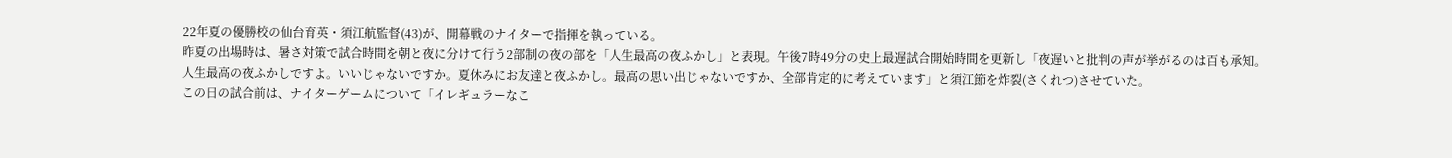22年夏の優勝校の仙台育英・須江航監督(43)が、開幕戦のナイターで指揮を執っている。
昨夏の出場時は、暑さ対策で試合時間を朝と夜に分けて行う2部制の夜の部を「人生最高の夜ふかし」と表現。午後7時49分の史上最遅試合開始時間を更新し「夜遅いと批判の声が挙がるのは百も承知。人生最高の夜ふかしですよ。いいじゃないですか。夏休みにお友達と夜ふかし。最高の思い出じゃないですか、全部肯定的に考えています」と須江節を炸裂(さくれつ)させていた。
この日の試合前は、ナイターゲームについて「イレギュラーなこ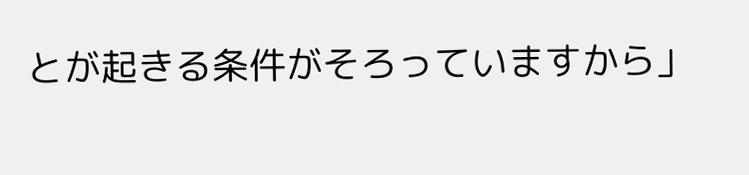とが起きる条件がそろっていますから」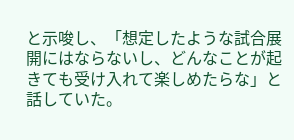と示唆し、「想定したような試合展開にはならないし、どんなことが起きても受け入れて楽しめたらな」と話していた。